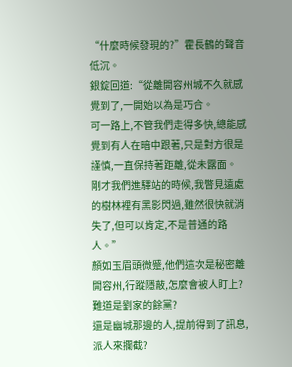“什麼時候發現的?”霍長鶴的聲音低沉。
銀錠回道:“從離開容州城不久就感覺到了,一開始以為是巧合。
可一路上,不管我們走得多快,總能感覺到有人在暗中跟著,只是對方很是謹慎,一直保持著距離,從未露面。
剛才我們進驛站的時候,我瞥見遠處的樹林裡有黑影閃過,雖然很快就消失了,但可以肯定,不是普通的路人。”
顏如玉眉頭微蹙,他們這次是秘密離開容州,行蹤隱蔽,怎麼會被人盯上?難道是劉家的餘黨?
還是幽城那邊的人,提前得到了訊息,派人來攔截?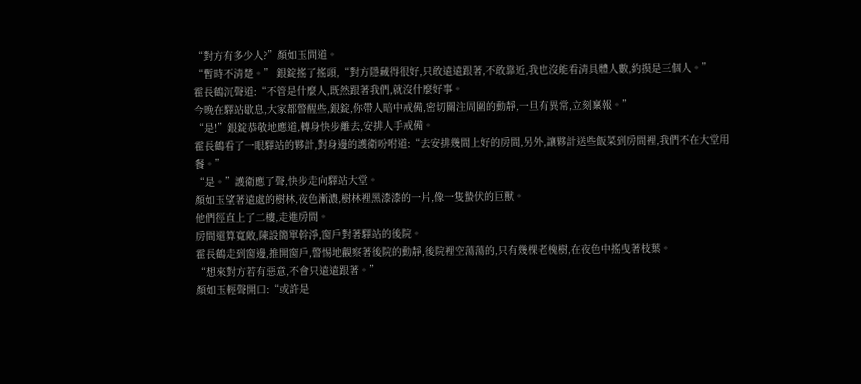“對方有多少人?”顏如玉問道。
“暫時不清楚。” 銀錠搖了搖頭,“對方隱藏得很好,只敢遠遠跟著,不敢靠近,我也沒能看清具體人數,約摸是三個人。”
霍長鶴沉聲道:“不管是什麼人,既然跟著我們,就沒什麼好事。
今晚在驛站歇息,大家都警醒些,銀錠,你帶人暗中戒備,密切關注周圍的動靜,一旦有異常,立刻稟報。”
“是!”銀錠恭敬地應道,轉身快步離去,安排人手戒備。
霍長鶴看了一眼驛站的夥計,對身邊的護衛吩咐道:“去安排幾間上好的房間,另外,讓夥計送些飯菜到房間裡,我們不在大堂用餐。”
“是。”護衛應了聲,快步走向驛站大堂。
顏如玉望著遠處的樹林,夜色漸濃,樹林裡黑漆漆的一片,像一隻蟄伏的巨獸。
他們徑直上了二樓,走進房間。
房間還算寬敞,陳設簡單幹淨,窗戶對著驛站的後院。
霍長鶴走到窗邊,推開窗戶,警惕地觀察著後院的動靜,後院裡空蕩蕩的,只有幾棵老槐樹,在夜色中搖曳著枝葉。
“想來對方若有惡意,不會只遠遠跟著。”
顏如玉輕聲開口:“或許是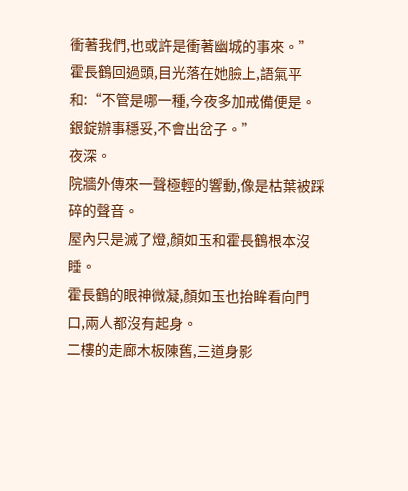衝著我們,也或許是衝著幽城的事來。”
霍長鶴回過頭,目光落在她臉上,語氣平和:“不管是哪一種,今夜多加戒備便是。銀錠辦事穩妥,不會出岔子。”
夜深。
院牆外傳來一聲極輕的響動,像是枯葉被踩碎的聲音。
屋內只是滅了燈,顏如玉和霍長鶴根本沒睡。
霍長鶴的眼神微凝,顏如玉也抬眸看向門口,兩人都沒有起身。
二樓的走廊木板陳舊,三道身影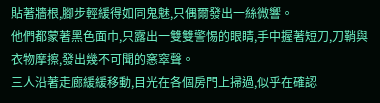貼著牆根,腳步輕緩得如同鬼魅,只偶爾發出一絲微響。
他們都蒙著黑色面巾,只露出一雙雙警惕的眼睛,手中握著短刀,刀鞘與衣物摩擦,發出幾不可聞的窸窣聲。
三人沿著走廊緩緩移動,目光在各個房門上掃過,似乎在確認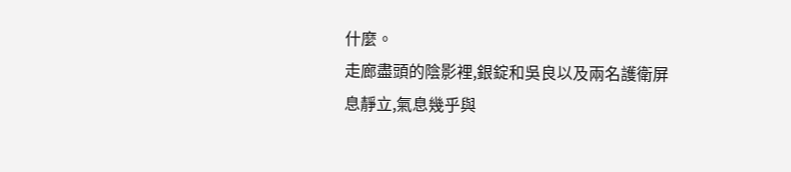什麼。
走廊盡頭的陰影裡,銀錠和吳良以及兩名護衛屏息靜立,氣息幾乎與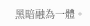黑暗融為一體。